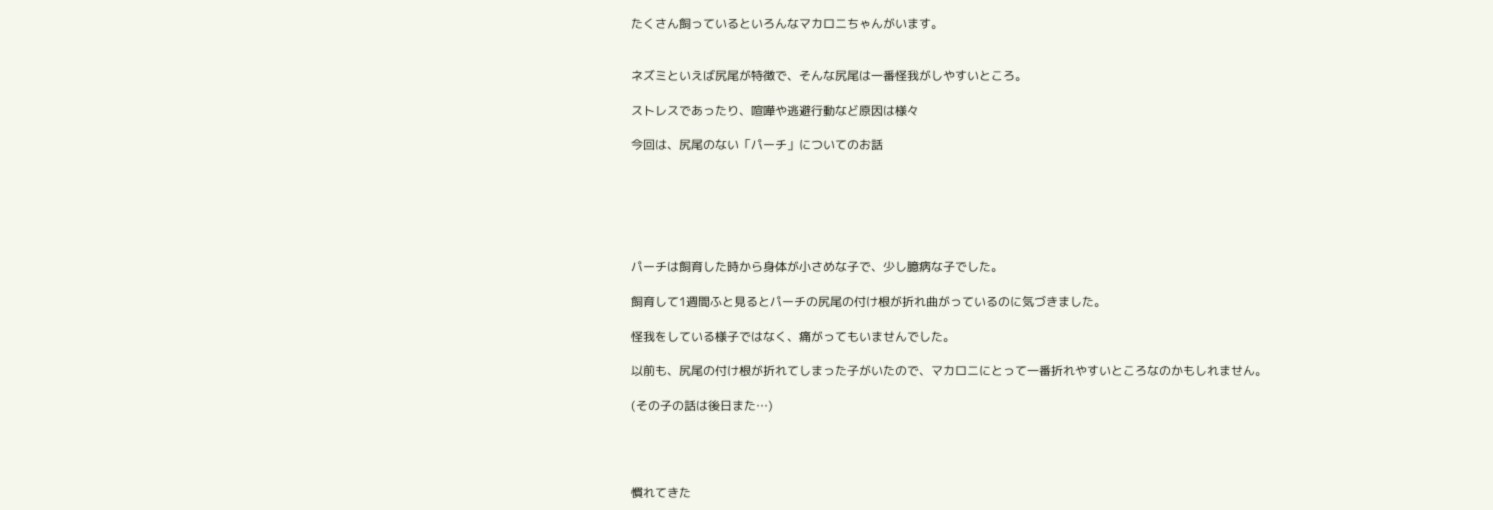たくさん飼っているといろんなマカロニちゃんがいます。


ネズミといえば尻尾が特徴で、そんな尻尾は一番怪我がしやすいところ。

ストレスであったり、喧嘩や逃避行動など原因は様々

今回は、尻尾のない「パーチ」についてのお話






パーチは飼育した時から身体が小さめな子で、少し臆病な子でした。

飼育して1週間ふと見るとパーチの尻尾の付け根が折れ曲がっているのに気づきました。

怪我をしている様子ではなく、痛がってもいませんでした。

以前も、尻尾の付け根が折れてしまった子がいたので、マカロニにとって一番折れやすいところなのかもしれません。

(その子の話は後日また…)




慣れてきた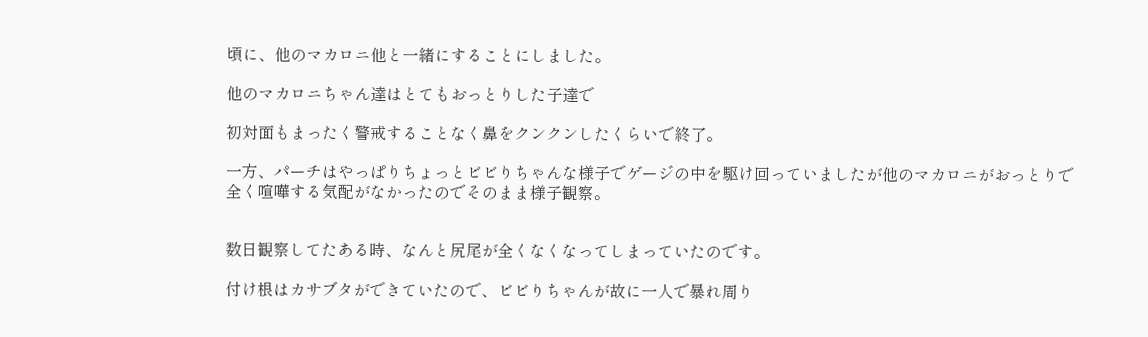頃に、他のマカロニ他と一緒にすることにしました。

他のマカロニちゃん達はとてもおっとりした子達で

初対面もまったく警戒することなく鼻をクンクンしたくらいで終了。

一方、パーチはやっぱりちょっとビビりちゃんな様子でゲージの中を駆け回っていましたが他のマカロニがおっとりで全く喧嘩する気配がなかったのでそのまま様子観察。


数日観察してたある時、なんと尻尾が全くなくなってしまっていたのです。

付け根はカサブタができていたので、ビビりちゃんが故に一人で暴れ周り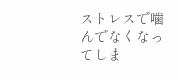ストレスで噛んでなくなってしま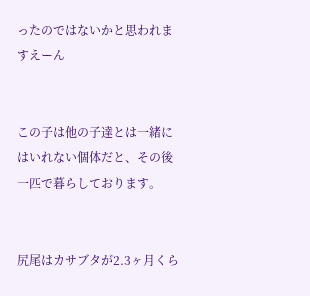ったのではないかと思われますえーん


この子は他の子達とは一緒にはいれない個体だと、その後一匹で暮らしております。


尻尾はカサブタが2.3ヶ月くら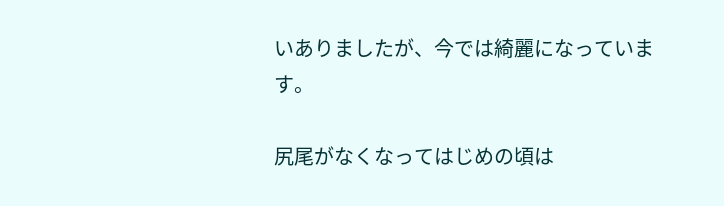いありましたが、今では綺麗になっています。

尻尾がなくなってはじめの頃は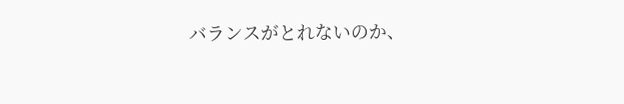バランスがとれないのか、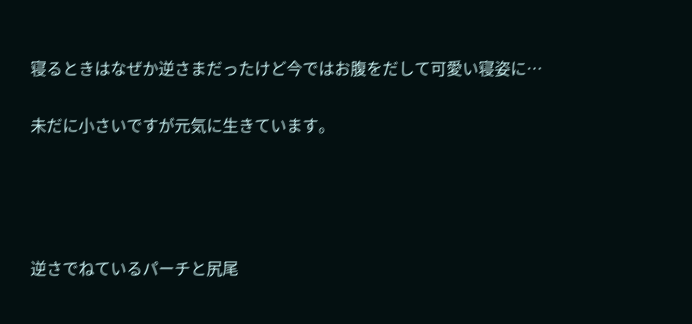寝るときはなぜか逆さまだったけど今ではお腹をだして可愛い寝姿に…

未だに小さいですが元気に生きています。




逆さでねているパーチと尻尾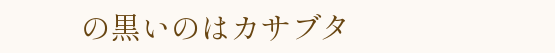の黒いのはカサブタ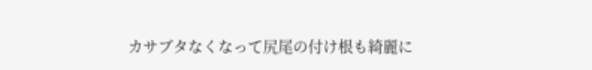カサブタなくなって尻尾の付け根も綺麗に